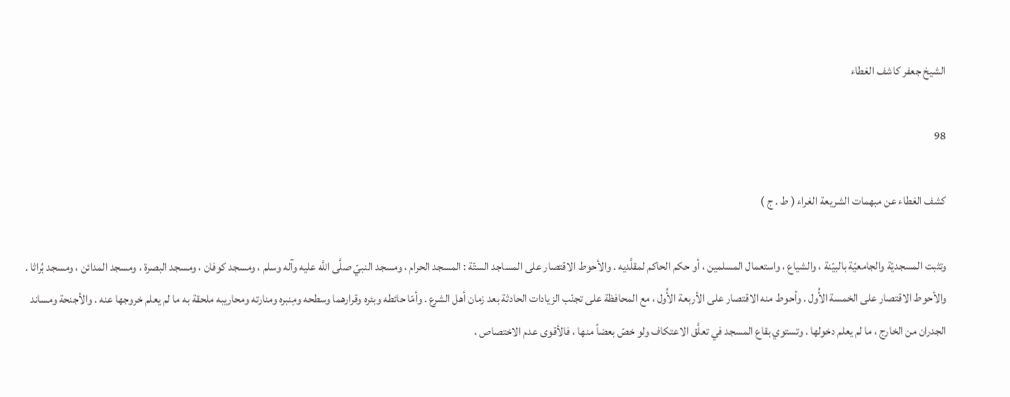الشيخ جعفر كاشف الغطاء

98

كشف الغطاء عن مبهمات الشريعة الغراء ( ط . ج )

وتثبت المسجديّة والجامعيّة بالبيّنة ، والشياع ، واستعمال المسلمين ، أو حكم الحاكم لمقلَّديه . والأحوط الاقتصار على المساجد الستّة : المسجد الحرام ، ومسجد النبيّ صلَّى اللَّه عليه وآله وسلم ، ومسجد كوفان ، ومسجد البصرة ، ومسجد المدائن ، ومسجد بُراثا . والأحوط الاقتصار على الخمسة الأُول . وأحوط منه الاقتصار على الأربعة الأُول ، مع المحافظة على تجنّب الزيادات الحادثة بعد زمان أهل الشرع . وأمّا حائطه وبئره وقرارهما وسطحه ومِنبره ومنارته ومحاريبه ملحقة به ما لم يعلم خروجها عنه . والأجنحة ومساند الجدران من الخارج ، ما لم يعلم دخولها . وتستوي بقاع المسجد في تعلَّق الاعتكاف ولو خصّ بعضاً منها ، فالأقوى عدم الاختصاص ،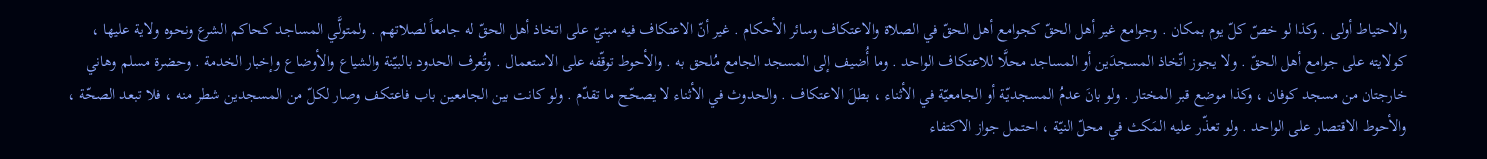والاحتياط أولى . وكذا لو خصّ كلّ يوم بمكان . وجوامع غير أهل الحقّ كجوامع أهل الحقّ في الصلاة والاعتكاف وسائر الأحكام . غير أنّ الاعتكاف فيه مبنيّ على اتخاذ أهل الحقّ له جامعاً لصلاتهم . ولمتولَّي المساجد كحاكم الشرع ونحوه ولاية عليها ، كولايته على جوامع أهل الحقّ . ولا يجوز اتّخاذ المسجدَين أو المساجد محلَّا للاعتكاف الواحد . وما أُضيف إلى المسجد الجامع مُلحق به . والأحوط توقّفه على الاستعمال . وتُعرف الحدود بالبيّنة والشياع والأوضاع وإخبار الخدمة . وحضرة مسلم وهاني خارجتان من مسجد كوفان ، وكذا موضع قبر المختار . ولو بانَ عدمُ المسجديّة أو الجامعيّة في الأثناء ، بطلَ الاعتكاف . والحدوث في الأثناء لا يصحّح ما تقدّم . ولو كانت بين الجامعين باب فاعتكف وصار لكلّ من المسجدين شطر منه ، فلا تبعد الصحّة ، والأحوط الاقتصار على الواحد . ولو تعذّر عليه المَكث في محلّ النيّة ، احتمل جواز الاكتفاء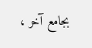بجامع آخر ،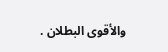والأقوى البطلان .